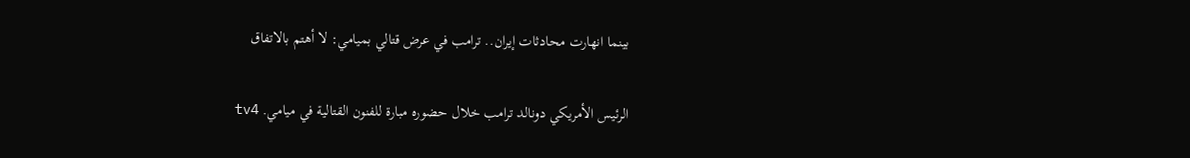بينما انهارت محادثات إيران.. ترامب في عرض قتالي بميامي: لا أهتم بالاتفاق

الرئيس الأمريكي دونالد ترامب خلال حضوره مبارة للفنون القتالية في ميامي. tv4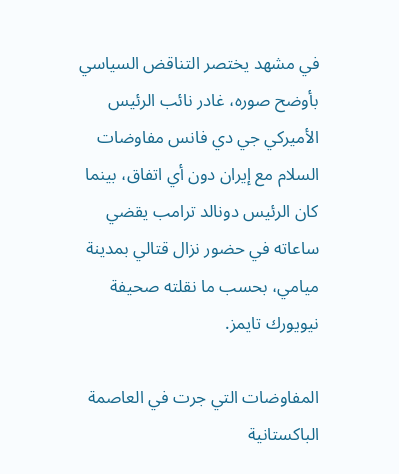في مشهد يختصر التناقض السياسي بأوضح صوره، غادر نائب الرئيس الأميركي جي دي فانس مفاوضات السلام مع إيران دون أي اتفاق، بينما كان الرئيس دونالد ترامب يقضي ساعاته في حضور نزال قتالي بمدينة ميامي، بحسب ما نقلته صحيفة نيويورك تايمز.

المفاوضات التي جرت في العاصمة الباكستانية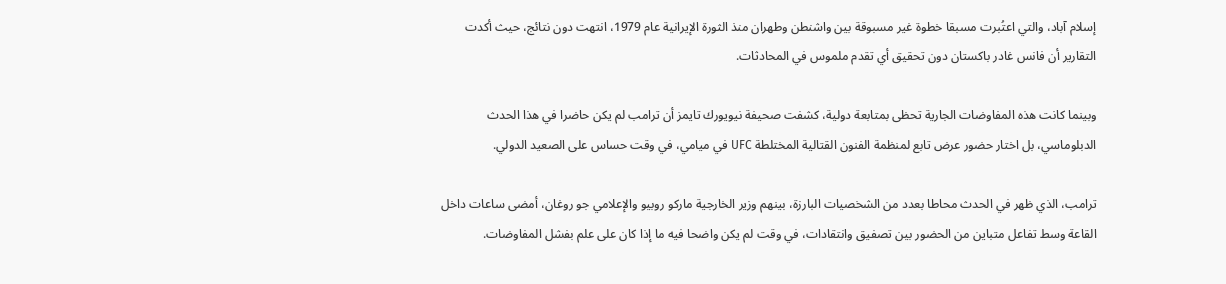إسلام آباد، والتي اعتُبرت مسبقا خطوة غير مسبوقة بين واشنطن وطهران منذ الثورة الإيرانية عام 1979، انتهت دون نتائج، حيث أكدت التقارير أن فانس غادر باكستان دون تحقيق أي تقدم ملموس في المحادثات.

وبينما كانت هذه المفاوضات الجارية تحظى بمتابعة دولية، كشفت صحيفة نيويورك تايمز أن ترامب لم يكن حاضرا في هذا الحدث الدبلوماسي، بل اختار حضور عرض تابع لمنظمة الفنون القتالية المختلطة UFC في ميامي، في وقت حساس على الصعيد الدولي.

ترامب، الذي ظهر في الحدث محاطا بعدد من الشخصيات البارزة، بينهم وزير الخارجية ماركو روبيو والإعلامي جو روغان، أمضى ساعات داخل القاعة وسط تفاعل متباين من الحضور بين تصفيق وانتقادات، في وقت لم يكن واضحا فيه ما إذا كان على علم بفشل المفاوضات.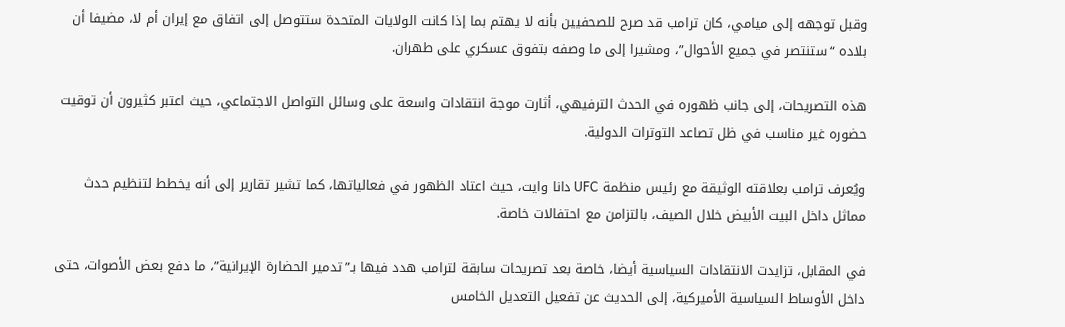وقبل توجهه إلى ميامي، كان ترامب قد صرح للصحفيين بأنه لا يهتم بما إذا كانت الولايات المتحدة ستتوصل إلى اتفاق مع إيران أم لا، مضيفا أن بلاده “ستنتصر في جميع الأحوال”، ومشيرا إلى ما وصفه بتفوق عسكري على طهران.

هذه التصريحات، إلى جانب ظهوره في الحدث الترفيهي، أثارت موجة انتقادات واسعة على وسائل التواصل الاجتماعي، حيث اعتبر كثيرون أن توقيت حضوره غير مناسب في ظل تصاعد التوترات الدولية.

ويُعرف ترامب بعلاقته الوثيقة مع رئيس منظمة UFC دانا وايت، حيث اعتاد الظهور في فعالياتها، كما تشير تقارير إلى أنه يخطط لتنظيم حدث مماثل داخل البيت الأبيض خلال الصيف، بالتزامن مع احتفالات خاصة.

في المقابل، تزايدت الانتقادات السياسية أيضا، خاصة بعد تصريحات سابقة لترامب هدد فيها بـ”تدمير الحضارة الإيرانية”، ما دفع بعض الأصوات، حتى داخل الأوساط السياسية الأميركية، إلى الحديث عن تفعيل التعديل الخامس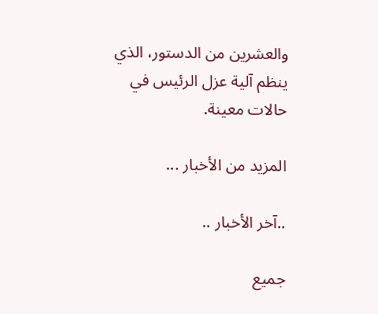والعشرين من الدستور، الذي ينظم آلية عزل الرئيس في حالات معينة.

المزيد من الأخبار ...

..آخر الأخبار ..

جميع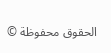الحقوق محفوظة ©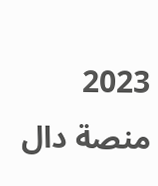2023 منصة دال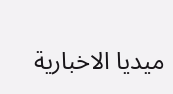ميديا الاخبارية